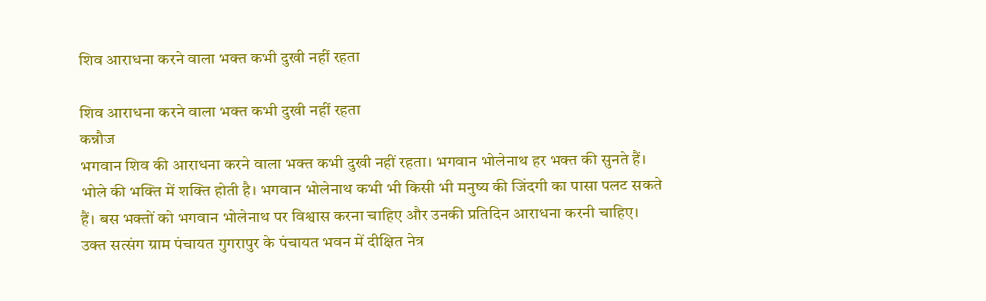शिव आराधना करने वाला भक्त कभी दुखी नहीं रहता

शिव आराधना करने वाला भक्त कभी दुखी नहीं रहता
कन्नौज
भगवान शिव की आराधना करने वाला भक्त कभी दुखी नहीं रहता। भगवान भोलेनाथ हर भक्त की सुनते हैं। भोले की भक्ति में शक्ति होती है। भगवान भोलेनाथ कभी भी किसी भी मनुष्य की जिंदगी का पासा पलट सकते हैं। बस भक्तों को भगवान भोलेनाथ पर विश्वास करना चाहिए और उनकी प्रतिदिन आराधना करनी चाहिए।
उक्त सत्संग ग्राम पंचायत गुगरापुर के पंचायत भवन में दीक्षित नेत्र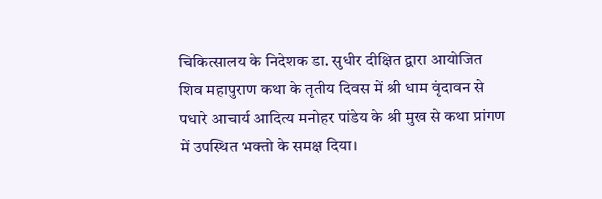चिकित्सालय के निदेशक डा. सुधीर दीक्षित द्वारा आयोजित शिव महापुराण कथा के तृतीय दिवस में श्री धाम वृंदावन से पधारे आचार्य आदित्य मनोहर पांडेय के श्री मुख से कथा प्रांगण में उपस्थित भक्तो के समक्ष दिया।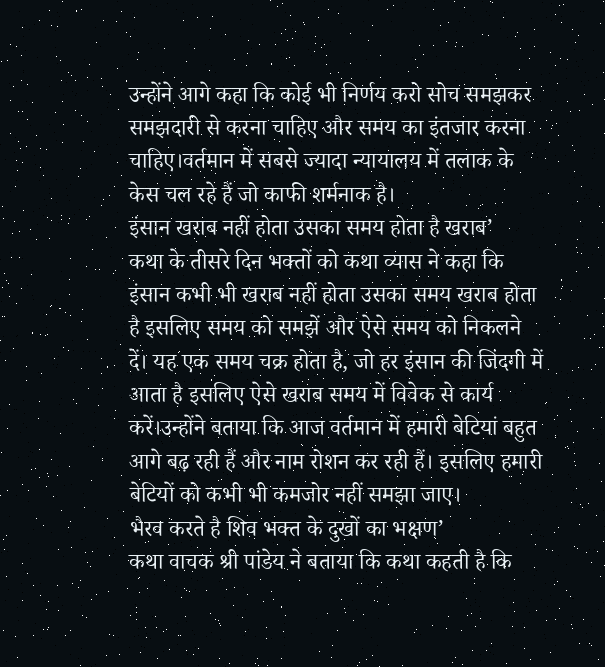उन्होंने आगे कहा कि कोई भी निर्णय करो सोच समझकर समझदारी से करना चाहिए और समय का इंतजार करना चाहिए।वर्तमान में सबसे ज्यादा न्यायालय में तलाक के केस चल रहे हैं जो काफी शर्मनाक है।
इंसान खराब नहीं होता उसका समय होता है खराब’
कथा के तीसरे दिन भक्तों को कथा व्यास ने कहा कि इंसान कभी भी खराब नहीं होता उसका समय खराब होता है इसलिए समय को समझें और ऐसे समय को निकलने दें। यह एक समय चक्र होता है, जो हर इंसान की जिंदगी में आता है इसलिए ऐसे खराब समय में विवेक से कार्य करें।उन्होंने बताया कि आज वर्तमान में हमारी बेटियां बहुत आगे बढ़ रही हैं और नाम रोशन कर रही हैं। इसलिए हमारी बेटियों को कभी भी कमजोर नहीं समझा जाए।
भैरव करते है शिव भक्त के दुखों का भक्षण’
कथा वाचक श्री पांडेय ने बताया कि कथा कहती है कि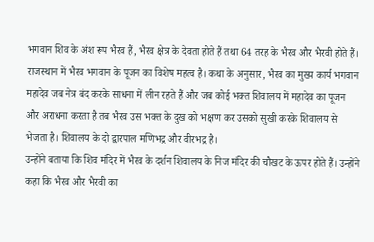भगवान शिव के अंश रूप भैरव हैं, भैरव क्षेत्र के देवता होते हैं तथा 64 तरह के भैरव और भैरवी होते हैं। राजस्थान में भैरव भगवान के पूजन का विशेष महत्व है। कथा के अनुसार, भैरव का मुख्य कार्य भगवान महादेव जब नेत्र बंद करके साधना में लीन रहते हैं और जब कोई भक्त शिवालय में महादेव का पूजन और अराधना करता है तब भैरव उस भक्त के दुख को भक्षण कर उसको सुखी करके शिवालय से भेजता है। शिवालय के दो द्वारपाल मणिभद्र और वीरभद्र है।
उन्होंने बताया कि शिव मंदिर में भैरव के दर्शन शिवालय के निज मंदिर की चौखट के ऊपर होते हैं। उन्होंने कहा कि भैरव और भैरवी का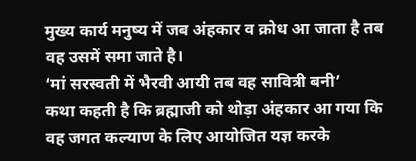मुख्य कार्य मनुष्य में जब अंहकार व क्रोध आ जाता है तब वह उसमें समा जाते है।
‘मां सरस्वती में भैरवी आयी तब वह सावित्री बनी’
कथा कहती है कि ब्रह्माजी को थोड़ा अंहकार आ गया कि वह जगत कल्याण के लिए आयोजित यज्ञ करके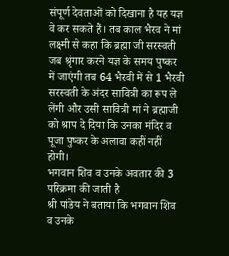संपूर्ण देवताओं को दिखाना है यह यज्ञ वे कर सकते हैं। तब काल भैरव ने मां लक्ष्मी से कहा कि ब्रह्मा जी सरस्वती जब श्रृंगार करने यज्ञ के समय पुष्कर में जाएंगी तब 64 भैरवी में से 1 भैरवी सरस्वती के अंदर सावित्री का रूप ले लेंगी और उसी सावित्री मां ने ब्रह्माजी को श्राप दे दिया कि उनका मंदिर व पूजा पुष्कर के अलावा कहीं नहीं होगी।
भगवान शिव व उनके अवतार की 3 परिक्रमा की जाती है
श्री पांडेय ने बताया कि भगवान शिव व उनके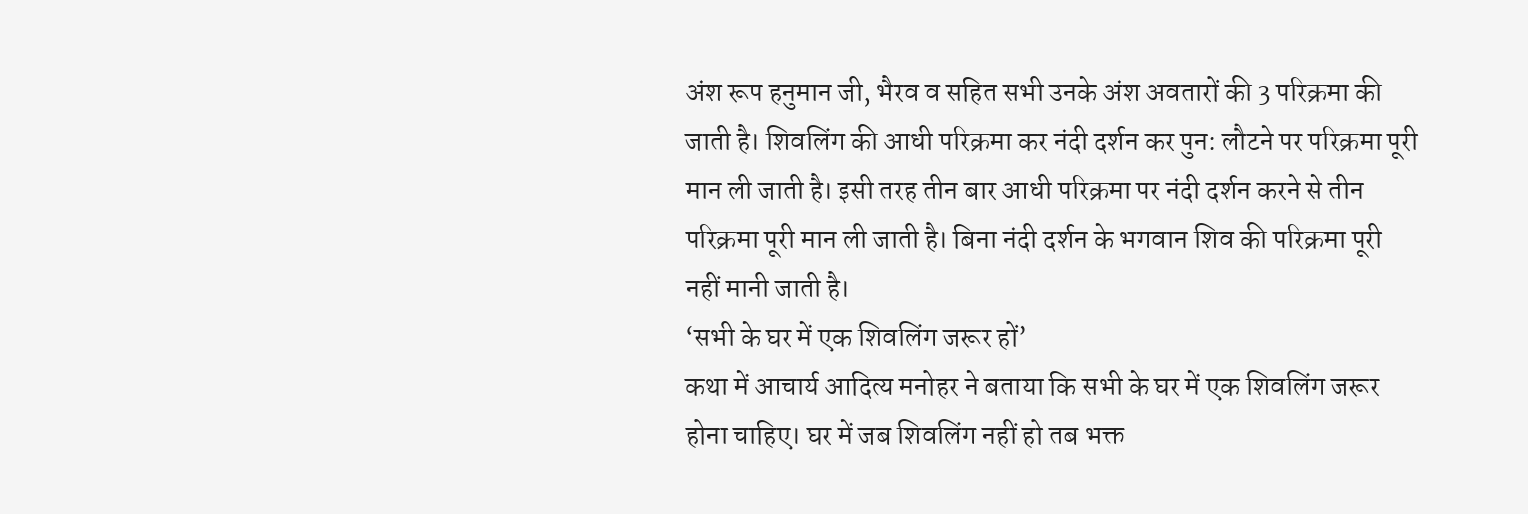अंश रूप हनुमान जी, भैरव व सहित सभी उनके अंश अवतारों की 3 परिक्रमा की जाती है। शिवलिंग की आधी परिक्रमा कर नंदी दर्शन कर पुन: लौटने पर परिक्रमा पूरी मान ली जाती है। इसी तरह तीन बार आधी परिक्रमा पर नंदी दर्शन करने से तीन परिक्रमा पूरी मान ली जाती है। बिना नंदी दर्शन के भगवान शिव की परिक्रमा पूरी नहीं मानी जाती है।
‘सभी के घर में एक शिवलिंग जरूर हों’
कथा में आचार्य आदित्य मनोहर ने बताया कि सभी के घर में एक शिवलिंग जरूर होना चाहिए। घर में जब शिवलिंग नहीं हो तब भक्त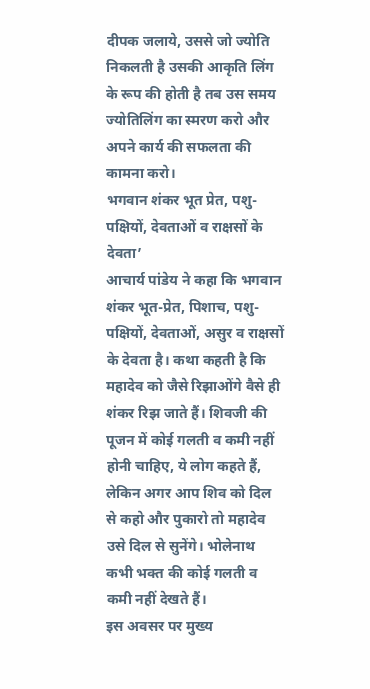दीपक जलाये, उससे जो ज्योति निकलती है उसकी आकृति लिंग के रूप की होती है तब उस समय ज्योतिलिंग का स्मरण करो और अपने कार्य की सफलता की कामना करो।
भगवान शंकर भूत प्रेत, पशु-पक्षियों, देवताओं व राक्षसों के देवता’
आचार्य पांडेय ने कहा कि भगवान शंकर भूत-प्रेत, पिशाच, पशु-पक्षियों, देवताओं, असुर व राक्षसों के देवता है। कथा कहती है कि महादेव को जैसे रिझाओंगे वैसे ही शंकर रिझ जाते हैं। शिवजी की पूजन में कोई गलती व कमी नहीं होनी चाहिए, ये लोग कहते हैं, लेकिन अगर आप शिव को दिल से कहो और पुकारो तो महादेव उसे दिल से सुनेंगे। भोलेनाथ कभी भक्त की कोई गलती व कमी नहीं देखते हैं।
इस अवसर पर मुख्य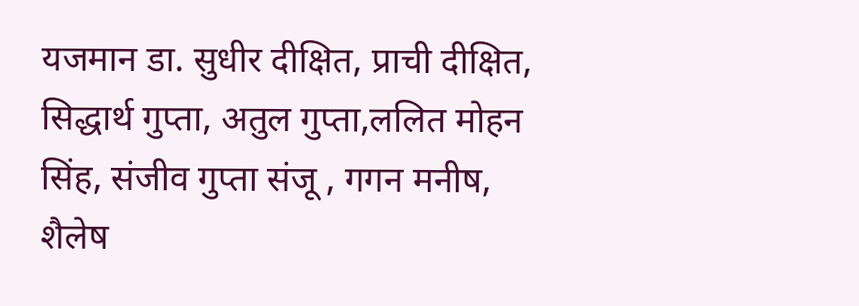यजमान डा. सुधीर दीक्षित, प्राची दीक्षित, सिद्धार्थ गुप्ता, अतुल गुप्ता,ललित मोहन सिंह, संजीव गुप्ता संजू , गगन मनीष, शैलेष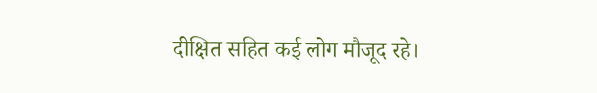दीक्षित सहित कई लोग मौजूद रहे।